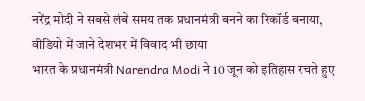नरेंद्र मोदी ने सबसे लंबे समय तक प्रधानमंत्री बनने का रिकॉर्ड बनाया, वीडियो में जाने देशभर में विवाद भी छाया
भारत के प्रधानमंत्री Narendra Modi ने 10 जून को इतिहास रचते हुए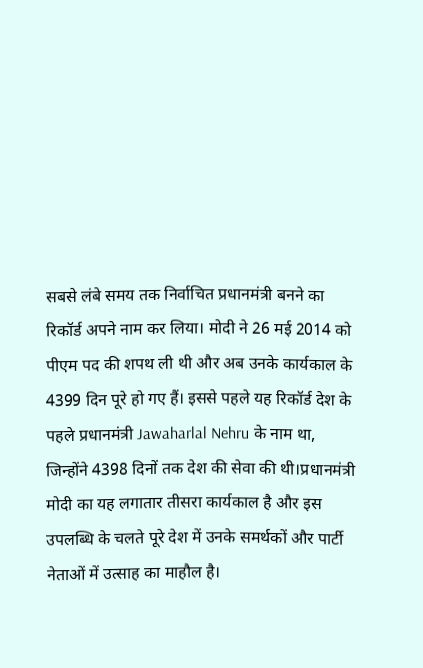सबसे लंबे समय तक निर्वाचित प्रधानमंत्री बनने का रिकॉर्ड अपने नाम कर लिया। मोदी ने 26 मई 2014 को पीएम पद की शपथ ली थी और अब उनके कार्यकाल के 4399 दिन पूरे हो गए हैं। इससे पहले यह रिकॉर्ड देश के पहले प्रधानमंत्री Jawaharlal Nehru के नाम था, जिन्होंने 4398 दिनों तक देश की सेवा की थी।प्रधानमंत्री मोदी का यह लगातार तीसरा कार्यकाल है और इस उपलब्धि के चलते पूरे देश में उनके समर्थकों और पार्टी नेताओं में उत्साह का माहौल है।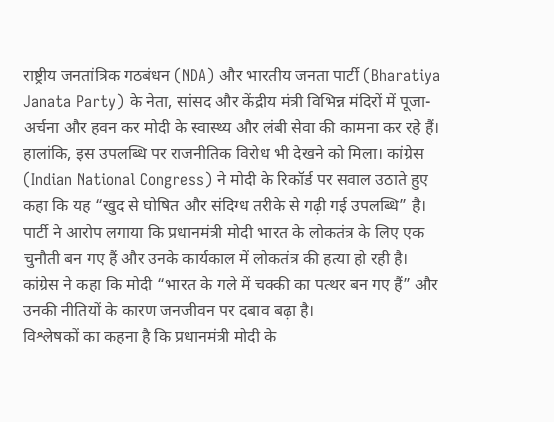राष्ट्रीय जनतांत्रिक गठबंधन (NDA) और भारतीय जनता पार्टी (Bharatiya Janata Party) के नेता, सांसद और केंद्रीय मंत्री विभिन्न मंदिरों में पूजा-अर्चना और हवन कर मोदी के स्वास्थ्य और लंबी सेवा की कामना कर रहे हैं।
हालांकि, इस उपलब्धि पर राजनीतिक विरोध भी देखने को मिला। कांग्रेस (Indian National Congress) ने मोदी के रिकॉर्ड पर सवाल उठाते हुए कहा कि यह “खुद से घोषित और संदिग्ध तरीके से गढ़ी गई उपलब्धि” है। पार्टी ने आरोप लगाया कि प्रधानमंत्री मोदी भारत के लोकतंत्र के लिए एक चुनौती बन गए हैं और उनके कार्यकाल में लोकतंत्र की हत्या हो रही है। कांग्रेस ने कहा कि मोदी “भारत के गले में चक्की का पत्थर बन गए हैं” और उनकी नीतियों के कारण जनजीवन पर दबाव बढ़ा है।
विश्लेषकों का कहना है कि प्रधानमंत्री मोदी के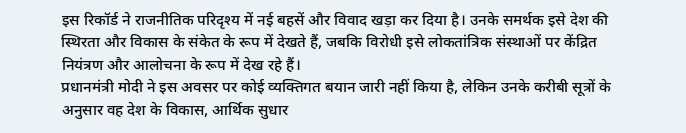इस रिकॉर्ड ने राजनीतिक परिदृश्य में नई बहसें और विवाद खड़ा कर दिया है। उनके समर्थक इसे देश की स्थिरता और विकास के संकेत के रूप में देखते हैं, जबकि विरोधी इसे लोकतांत्रिक संस्थाओं पर केंद्रित नियंत्रण और आलोचना के रूप में देख रहे हैं।
प्रधानमंत्री मोदी ने इस अवसर पर कोई व्यक्तिगत बयान जारी नहीं किया है, लेकिन उनके करीबी सूत्रों के अनुसार वह देश के विकास, आर्थिक सुधार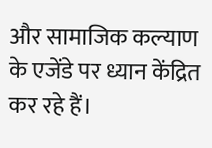और सामाजिक कल्याण के एजेंडे पर ध्यान केंद्रित कर रहे हैं।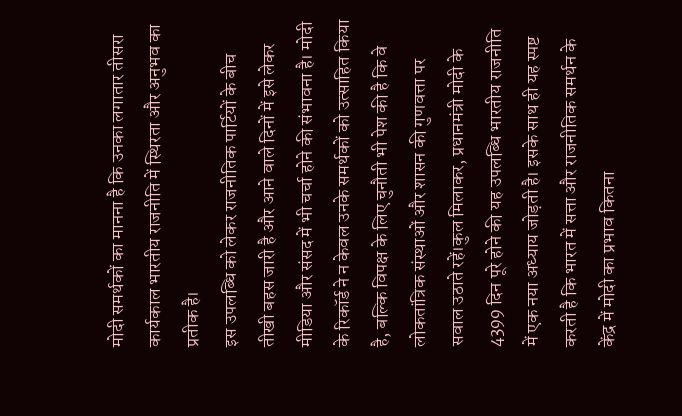मोदी समर्थकों का मानना है कि उनका लगातार तीसरा कार्यकाल भारतीय राजनीति में स्थिरता और अनुभव का प्रतीक है।
इस उपलब्धि को लेकर राजनीतिक पार्टियों के बीच तीखी बहस जारी है और आने वाले दिनों में इसे लेकर मीडिया और संसद में भी चर्चा होने की संभावना है। मोदी के रिकॉर्ड ने न केवल उनके समर्थकों को उत्साहित किया है, बल्कि विपक्ष के लिए चुनौती भी पेश की है कि वे लोकतांत्रिक संस्थाओं और शासन की गुणवत्ता पर सवाल उठाते रहें।कुल मिलाकर, प्रधानमंत्री मोदी के 4399 दिन पूरे होने की यह उपलब्धि भारतीय राजनीति में एक नया अध्याय जोड़ती है। इसके साथ ही यह स्पष्ट करती है कि भारत में सत्ता और राजनीतिक समर्थन के केंद्र में मोदी का प्रभाव कितना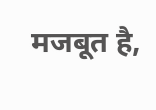मजबूत है,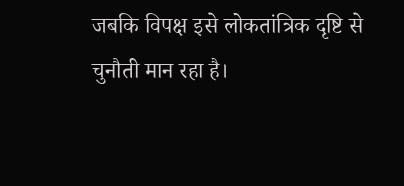जबकि विपक्ष इसे लोकतांत्रिक दृष्टि से चुनौती मान रहा है।